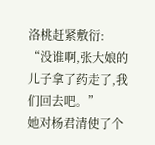洛桃赶紧敷衍:
“没谁啊,张大娘的儿子拿了药走了,我们回去吧。”
她对杨君清使了个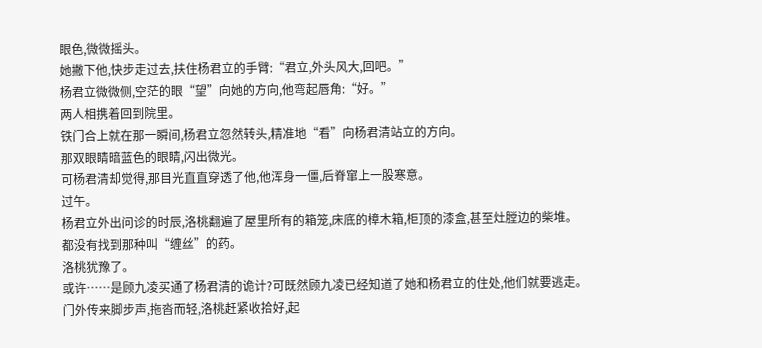眼色,微微摇头。
她撇下他,快步走过去,扶住杨君立的手臂:“君立,外头风大,回吧。”
杨君立微微侧,空茫的眼“望”向她的方向,他弯起唇角:“好。”
两人相携着回到院里。
铁门合上就在那一瞬间,杨君立忽然转头,精准地“看”向杨君清站立的方向。
那双眼睛暗蓝色的眼睛,闪出微光。
可杨君清却觉得,那目光直直穿透了他,他浑身一僵,后脊窜上一股寒意。
过午。
杨君立外出问诊的时辰,洛桃翻遍了屋里所有的箱笼,床底的樟木箱,柜顶的漆盒,甚至灶膛边的柴堆。
都没有找到那种叫“缠丝”的药。
洛桃犹豫了。
或许……是顾九凌买通了杨君清的诡计?可既然顾九凌已经知道了她和杨君立的住处,他们就要逃走。
门外传来脚步声,拖沓而轻,洛桃赶紧收拾好,起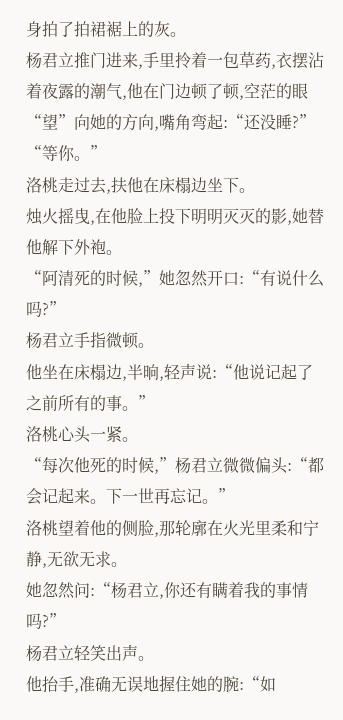身拍了拍裙裾上的灰。
杨君立推门进来,手里拎着一包草药,衣摆沾着夜露的潮气,他在门边顿了顿,空茫的眼“望”向她的方向,嘴角弯起:“还没睡?”
“等你。”
洛桃走过去,扶他在床榻边坐下。
烛火摇曳,在他脸上投下明明灭灭的影,她替他解下外袍。
“阿清死的时候,”她忽然开口:“有说什么吗?”
杨君立手指微顿。
他坐在床榻边,半晌,轻声说:“他说记起了之前所有的事。”
洛桃心头一紧。
“每次他死的时候,”杨君立微微偏头:“都会记起来。下一世再忘记。”
洛桃望着他的侧脸,那轮廓在火光里柔和宁静,无欲无求。
她忽然问:“杨君立,你还有瞒着我的事情吗?”
杨君立轻笑出声。
他抬手,准确无误地握住她的腕:“如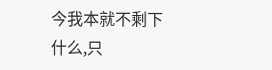今我本就不剩下什么,只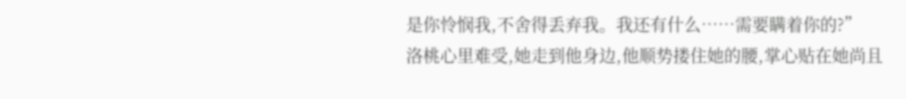是你怜悯我,不舍得丢弃我。我还有什么……需要瞒着你的?”
洛桃心里难受,她走到他身边,他顺势搂住她的腰,掌心贴在她尚且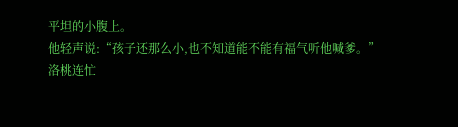平坦的小腹上。
他轻声说:“孩子还那么小,也不知道能不能有福气听他喊爹。”
洛桃连忙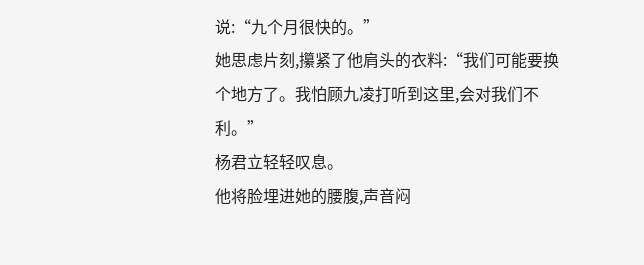说:“九个月很快的。”
她思虑片刻,攥紧了他肩头的衣料:“我们可能要换个地方了。我怕顾九凌打听到这里,会对我们不利。”
杨君立轻轻叹息。
他将脸埋进她的腰腹,声音闷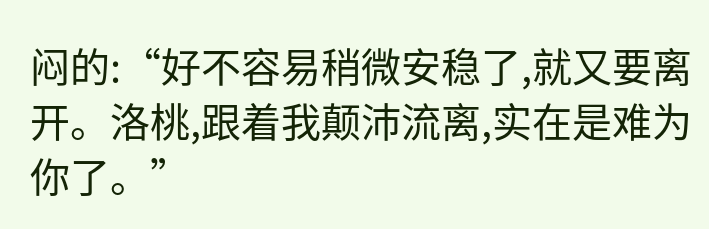闷的:“好不容易稍微安稳了,就又要离开。洛桃,跟着我颠沛流离,实在是难为你了。”